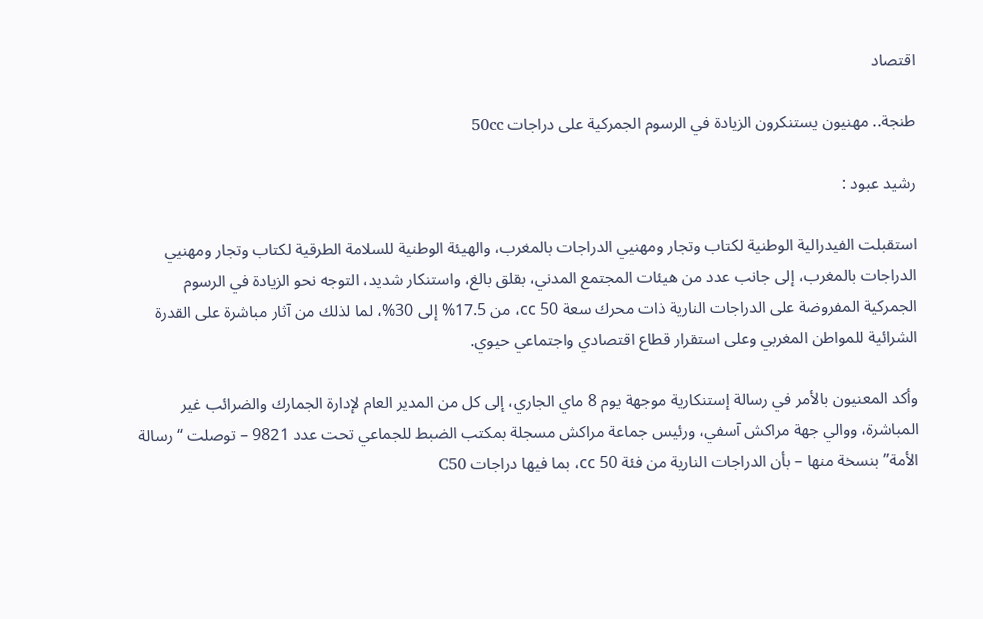اقتصاد

طنجة.. مهنيون يستنكرون الزيادة في الرسوم الجمركية على دراجات 50cc

رشيد عبود :

استقبلت الفيدرالية الوطنية لكتاب وتجار ومهنيي الدراجات بالمغرب، والهيئة الوطنية للسلامة الطرقية لكتاب وتجار ومهنيي الدراجات بالمغرب، إلى جانب عدد من هيئات المجتمع المدني، بقلق بالغ، واستنكار شديد، التوجه نحو الزيادة في الرسوم الجمركية المفروضة على الدراجات النارية ذات محرك سعة 50 cc، من 17.5% إلى 30%، لما لذلك من آثار مباشرة على القدرة الشرائية للمواطن المغربي وعلى استقرار قطاع اقتصادي واجتماعي حيوي.

وأكد المعنيون بالأمر في رسالة إستنكارية موجهة يوم 8 ماي الجاري، إلى كل من المدير العام لإدارة الجمارك والضرائب غير المباشرة، ووالي جهة مراكش آسفي، ورئيس جماعة مراكش مسجلة بمكتب الضبط للجماعي تحت عدد 9821 – توصلت “رسالة الأمة” بنسخة منها – بأن الدراجات النارية من فئة 50 cc، بما فيها دراجات C50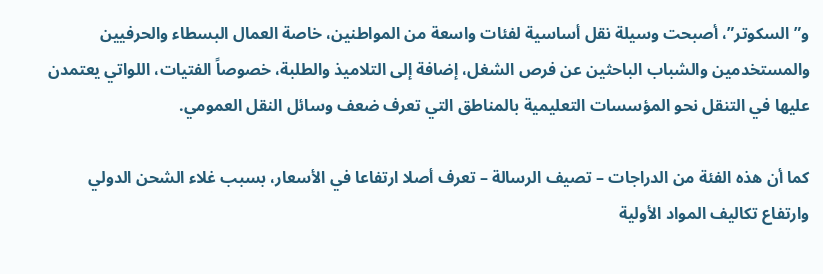و”السكوتر”، أصبحت وسيلة نقل أساسية لفئات واسعة من المواطنين، خاصة العمال البسطاء والحرفيين والمستخدمين والشباب الباحثين عن فرص الشغل، إضافة إلى التلاميذ والطلبة، خصوصاً الفتيات، اللواتي يعتمدن عليها في التنقل نحو المؤسسات التعليمية بالمناطق التي تعرف ضعف وسائل النقل العمومي.

كما أن هذه الفئة من الدراجات – تصيف الرسالة – تعرف أصلا ارتفاعا في الأسعار، بسبب غلاء الشحن الدولي وارتفاع تكاليف المواد الأولية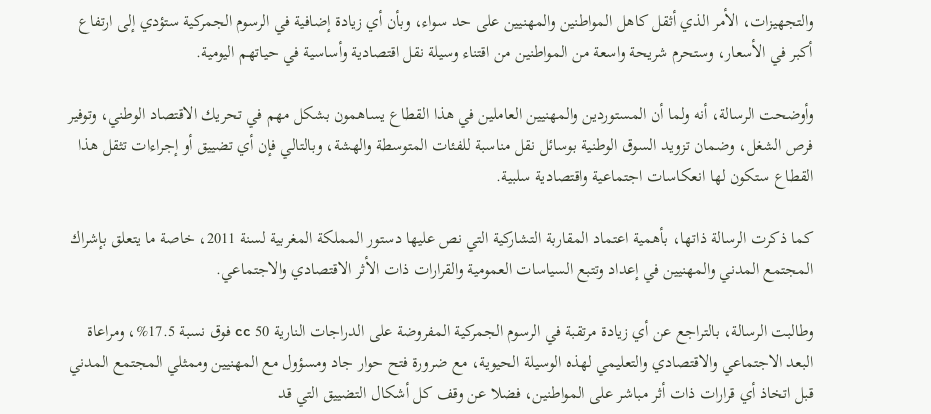والتجهيزات، الأمر الذي أثقل كاهل المواطنين والمهنيين على حد سواء، وبأن أي زيادة إضافية في الرسوم الجمركية ستؤدي إلى ارتفاع أكبر في الأسعار، وستحرم شريحة واسعة من المواطنين من اقتناء وسيلة نقل اقتصادية وأساسية في حياتهم اليومية.

وأوضحت الرسالة، أنه ولما أن المستوردين والمهنيين العاملين في هذا القطاع يساهمون بشكل مهم في تحريك الاقتصاد الوطني، وتوفير فرص الشغل، وضمان تزويد السوق الوطنية بوسائل نقل مناسبة للفئات المتوسطة والهشة، وبالتالي فإن أي تضييق أو إجراءات تثقل هذا القطاع ستكون لها انعكاسات اجتماعية واقتصادية سلبية.

كما ذكرت الرسالة ذاتها، بأهمية اعتماد المقاربة التشاركية التي نص عليها دستور المملكة المغربية لسنة 2011، خاصة ما يتعلق بإشراك المجتمع المدني والمهنيين في إعداد وتتبع السياسات العمومية والقرارات ذات الأثر الاقتصادي والاجتماعي.

وطالبت الرسالة، بالتراجع عن أي زيادة مرتقبة في الرسوم الجمركية المفروضة على الدراجات النارية 50 cc فوق نسبة 17.5%، ومراعاة البعد الاجتماعي والاقتصادي والتعليمي لهذه الوسيلة الحيوية، مع ضرورة فتح حوار جاد ومسؤول مع المهنيين وممثلي المجتمع المدني قبل اتخاذ أي قرارات ذات أثر مباشر على المواطنين، فضلا عن وقف كل أشكال التضييق التي قد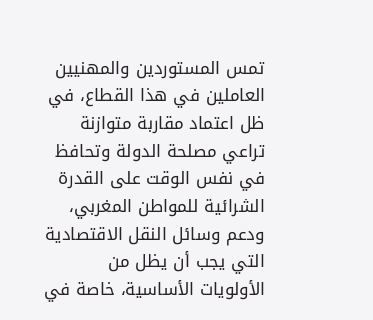تمس المستوردين والمهنيين العاملين في هذا القطاع، في ظل اعتماد مقاربة متوازنة تراعي مصلحة الدولة وتحافظ في نفس الوقت على القدرة الشرائية للمواطن المغربي، ودعم وسائل النقل الاقتصادية التي يجب أن يظل من الأولويات الأساسية، خاصة في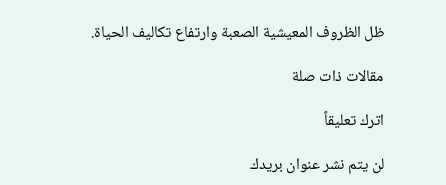ظل الظروف المعيشية الصعبة وارتفاع تكاليف الحياة.

مقالات ذات صلة

اترك تعليقاً

لن يتم نشر عنوان بريدك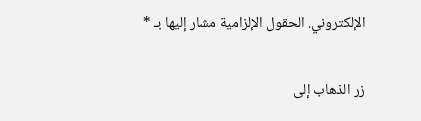الإلكتروني. الحقول الإلزامية مشار إليها بـ *

زر الذهاب إلى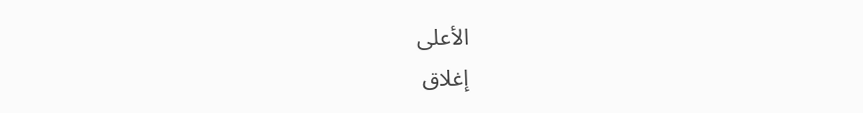الأعلى
إغلاق